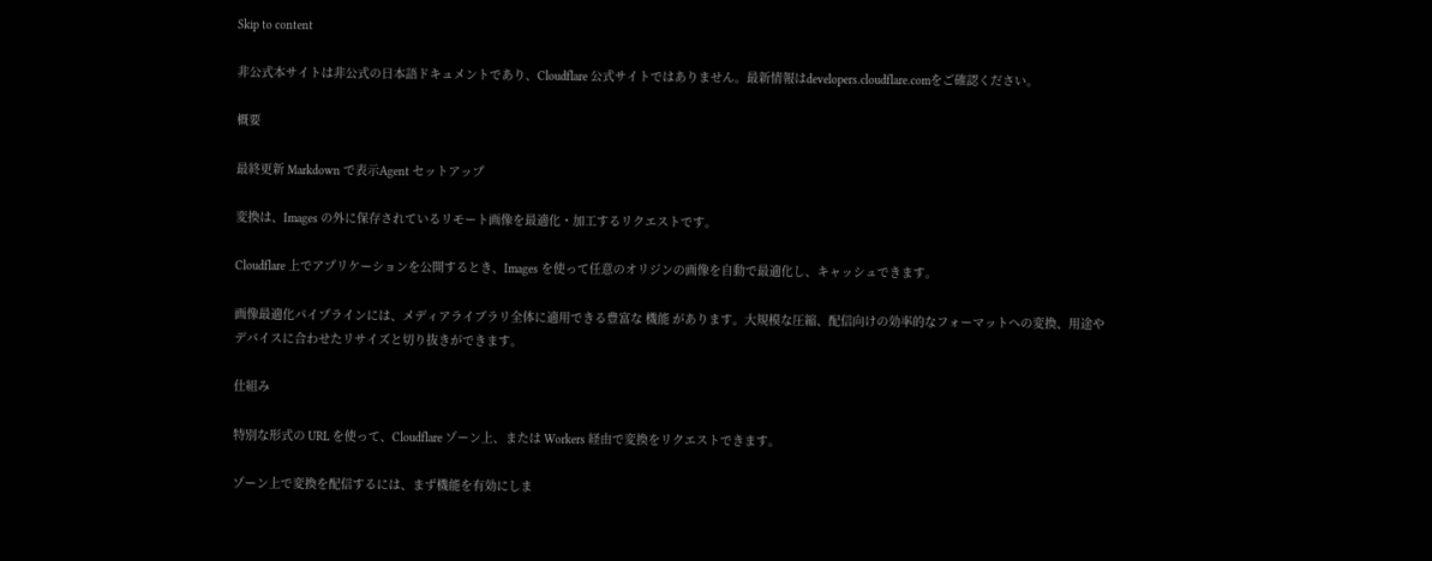Skip to content

非公式本サイトは非公式の日本語ドキュメントであり、Cloudflare 公式サイトではありません。最新情報はdevelopers.cloudflare.comをご確認ください。

概要

最終更新 Markdown で表示Agent セットアップ

変換は、Images の外に保存されているリモート画像を最適化・加工するリクエストです。

Cloudflare 上でアプリケーションを公開するとき、Images を使って任意のオリジンの画像を自動で最適化し、キャッシュできます。

画像最適化パイプラインには、メディアライブラリ全体に適用できる豊富な 機能 があります。大規模な圧縮、配信向けの効率的なフォーマットへの変換、用途やデバイスに合わせたリサイズと切り抜きができます。

仕組み

特別な形式の URL を使って、Cloudflare ゾーン上、または Workers 経由で変換をリクエストできます。

ゾーン上で変換を配信するには、まず機能を有効にしま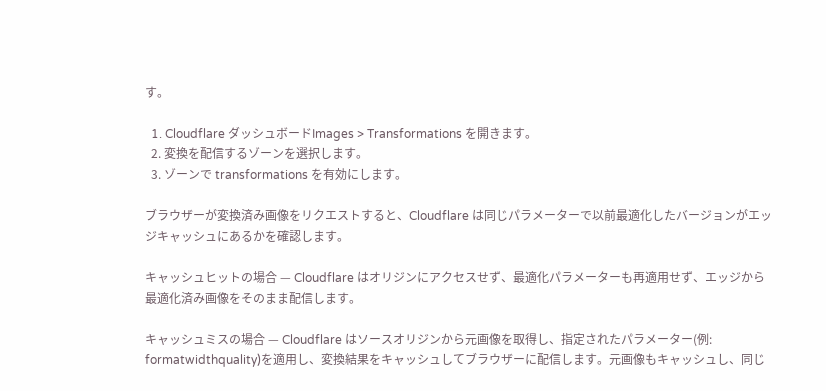す。

  1. Cloudflare ダッシュボードImages > Transformations を開きます。
  2. 変換を配信するゾーンを選択します。
  3. ゾーンで transformations を有効にします。

ブラウザーが変換済み画像をリクエストすると、Cloudflare は同じパラメーターで以前最適化したバージョンがエッジキャッシュにあるかを確認します。

キャッシュヒットの場合 — Cloudflare はオリジンにアクセスせず、最適化パラメーターも再適用せず、エッジから最適化済み画像をそのまま配信します。

キャッシュミスの場合 — Cloudflare はソースオリジンから元画像を取得し、指定されたパラメーター(例: formatwidthquality)を適用し、変換結果をキャッシュしてブラウザーに配信します。元画像もキャッシュし、同じ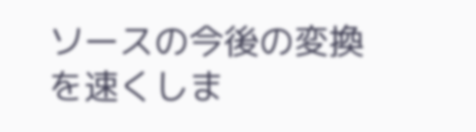ソースの今後の変換を速くしま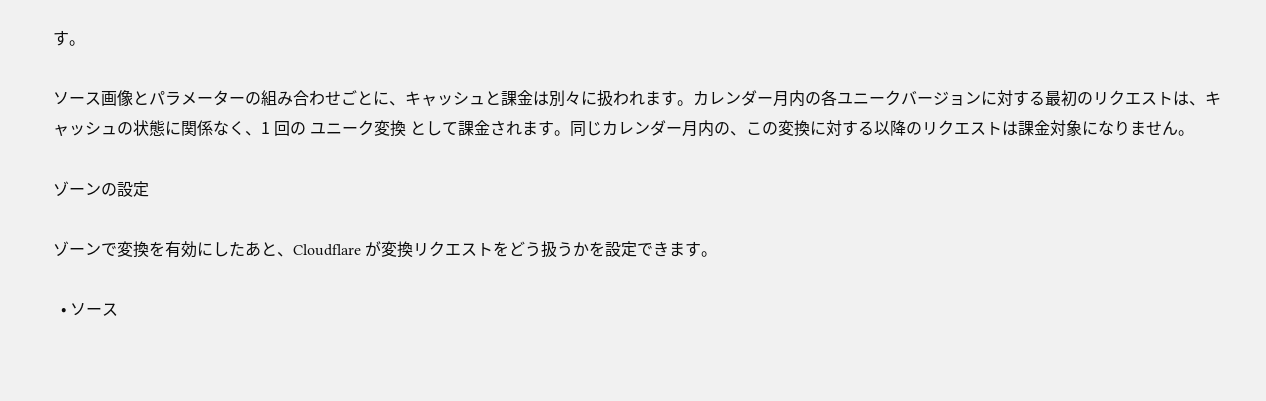す。

ソース画像とパラメーターの組み合わせごとに、キャッシュと課金は別々に扱われます。カレンダー月内の各ユニークバージョンに対する最初のリクエストは、キャッシュの状態に関係なく、1 回の ユニーク変換 として課金されます。同じカレンダー月内の、この変換に対する以降のリクエストは課金対象になりません。

ゾーンの設定

ゾーンで変換を有効にしたあと、Cloudflare が変換リクエストをどう扱うかを設定できます。

  • ソース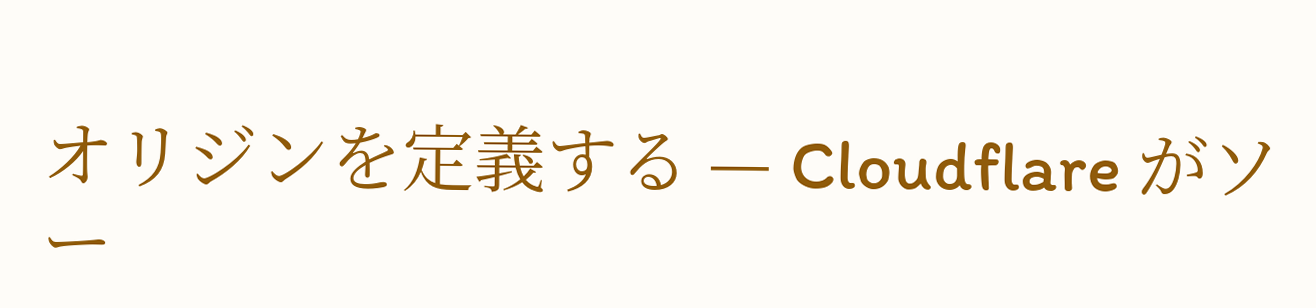オリジンを定義する — Cloudflare がソー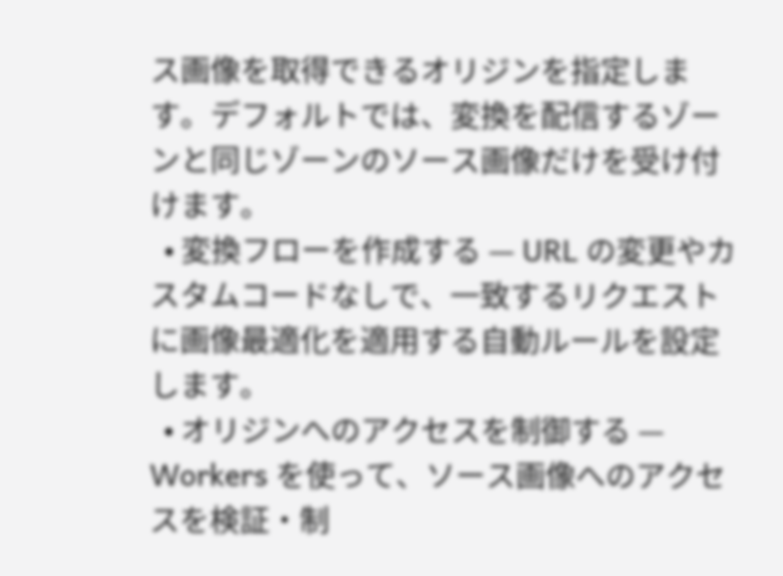ス画像を取得できるオリジンを指定します。デフォルトでは、変換を配信するゾーンと同じゾーンのソース画像だけを受け付けます。
  • 変換フローを作成する — URL の変更やカスタムコードなしで、一致するリクエストに画像最適化を適用する自動ルールを設定します。
  • オリジンへのアクセスを制御する — Workers を使って、ソース画像へのアクセスを検証・制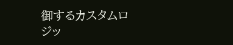御するカスタムロジッ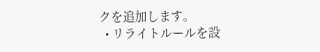クを追加します。
  • リライトルールを設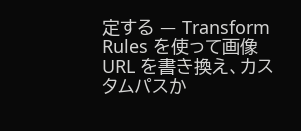定する — Transform Rules を使って画像 URL を書き換え、カスタムパスか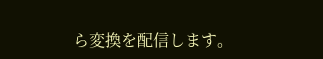ら変換を配信します。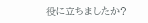役に立ちましたか?